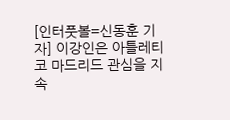[인터풋볼=신동훈 기자] 이강인은 아틀레티코 마드리드 관심을 지속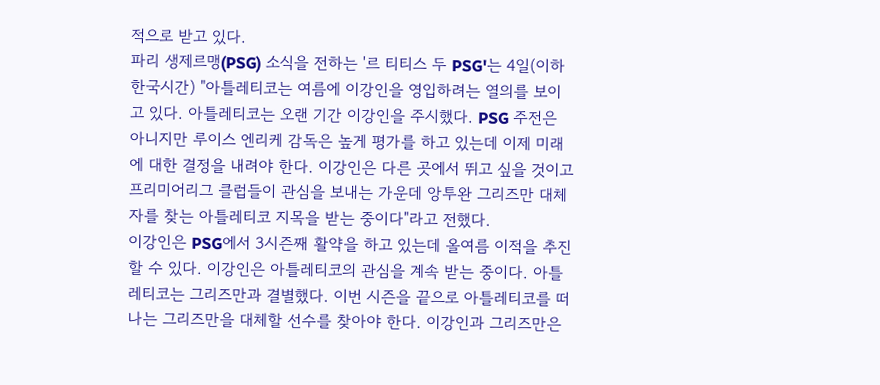적으로 받고 있다.
파리 생제르맹(PSG) 소식을 전하는 '르 티티스 두 PSG'는 4일(이하 한국시간) "아틀레티코는 여름에 이강인을 영입하려는 열의를 보이고 있다. 아틀레티코는 오랜 기간 이강인을 주시했다. PSG 주전은 아니지만 루이스 엔리케 감독은 높게 평가를 하고 있는데 이제 미래에 대한 결정을 내려야 한다. 이강인은 다른 곳에서 뛰고 싶을 것이고 프리미어리그 클럽들이 관심을 보내는 가운데 앙투완 그리즈만 대체자를 찾는 아틀레티코 지목을 받는 중이다"라고 전했다.
이강인은 PSG에서 3시즌째 활약을 하고 있는데 올여름 이적을 추진할 수 있다. 이강인은 아틀레티코의 관심을 계속 받는 중이다. 아틀레티코는 그리즈만과 결별했다. 이번 시즌을 끝으로 아틀레티코를 떠나는 그리즈만을 대체할 선수를 찾아야 한다. 이강인과 그리즈만은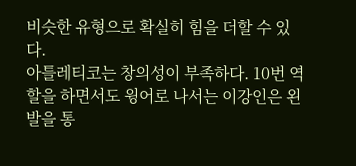비슷한 유형으로 확실히 힘을 더할 수 있다.
아틀레티코는 창의성이 부족하다. 10번 역할을 하면서도 윙어로 나서는 이강인은 왼발을 통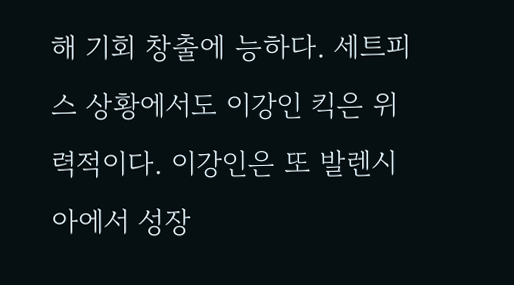해 기회 창출에 능하다. 세트피스 상황에서도 이강인 킥은 위력적이다. 이강인은 또 발렌시아에서 성장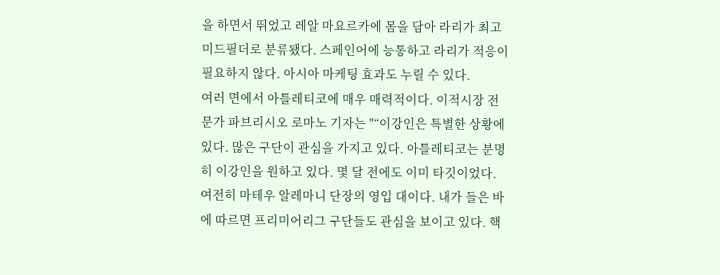을 하면서 뛰었고 레알 마요르카에 몸을 담아 라리가 최고 미드필더로 분류됐다. 스페인어에 능통하고 라리가 적응이 필요하지 않다. 아시아 마케팅 효과도 누릴 수 있다.
여러 면에서 아틀레티코에 매우 매력적이다. 이적시장 전문가 파브리시오 로마노 기자는 "“이강인은 특별한 상황에 있다. 많은 구단이 관심을 가지고 있다. 아틀레티코는 분명히 이강인을 원하고 있다. 몇 달 전에도 이미 타깃이었다. 여전히 마테우 알레마니 단장의 영입 대이다. 내가 들은 바에 따르면 프리미어리그 구단들도 관심을 보이고 있다. 핵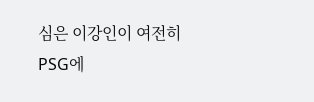심은 이강인이 여전히 PSG에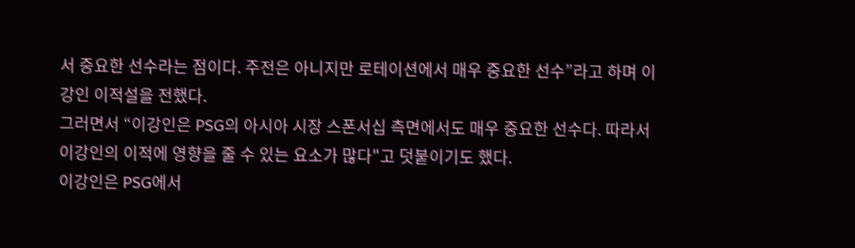서 중요한 선수라는 점이다. 주전은 아니지만 로테이션에서 매우 중요한 선수”라고 하며 이강인 이적설을 전했다.
그러면서 “이강인은 PSG의 아시아 시장 스폰서십 측면에서도 매우 중요한 선수다. 따라서 이강인의 이적에 영향을 줄 수 있는 요소가 많다"고 덧붙이기도 했다.
이강인은 PSG에서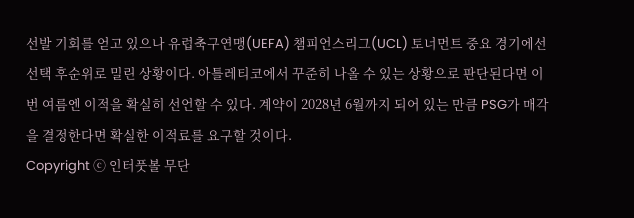선발 기회를 얻고 있으나 유럽축구연맹(UEFA) 챔피언스리그(UCL) 토너먼트 중요 경기에선 선택 후순위로 밀린 상황이다. 아틀레티코에서 꾸준히 나올 수 있는 상황으로 판단된다면 이번 여름엔 이적을 확실히 선언할 수 있다. 계약이 2028년 6월까지 되어 있는 만큼 PSG가 매각을 결정한다면 확실한 이적료를 요구할 것이다.
Copyright ⓒ 인터풋볼 무단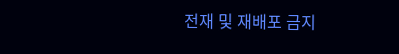전재 및 재배포 금지